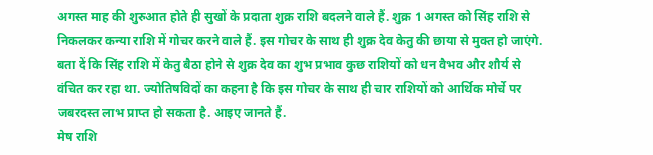अगस्त माह की शुरुआत होते ही सुखों के प्रदाता शुक्र राशि बदलने वाले हैं. शुक्र 1 अगस्त को सिंह राशि से निकलकर कन्या राशि में गोचर करने वाले हैं. इस गोचर के साथ ही शुक्र देव केतु की छाया से मुक्त हो जाएंगे. बता दें कि सिंह राशि में केतु बैठा होने से शुक्र देव का शुभ प्रभाव कुछ राशियों को धन वैभव और शौर्य से वंचित कर रहा था. ज्योतिषविदों का कहना है कि इस गोचर के साथ ही चार राशियों को आर्थिक मोर्चे पर जबरदस्त लाभ प्राप्त हो सकता है. आइए जानते हैं.
मेष राशि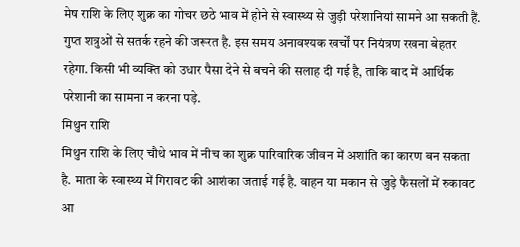मेष राशि के लिए शुक्र का गोचर छठे भाव में होने से स्वास्थ्य से जुड़ी परेशानियां सामने आ सकती हैं. गुप्त शत्रुओं से सतर्क रहने की जरूरत है. इस समय अनावश्यक खर्चों पर नियंत्रण रखना बेहतर रहेगा. किसी भी व्यक्ति को उधार पैसा देने से बचने की सलाह दी गई है, ताकि बाद में आर्थिक परेशानी का सामना न करना पड़े.
मिथुन राशि
मिथुन राशि के लिए चौथे भाव में नीच का शुक्र पारिवारिक जीवन में अशांति का कारण बन सकता है. माता के स्वास्थ्य में गिरावट की आशंका जताई गई है. वाहन या मकान से जुड़े फैसलों में रुकावट आ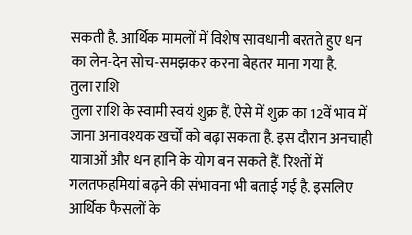सकती है. आर्थिक मामलों में विशेष सावधानी बरतते हुए धन का लेन-देन सोच-समझकर करना बेहतर माना गया है.
तुला राशि
तुला राशि के स्वामी स्वयं शुक्र हैं. ऐसे में शुक्र का 12वें भाव में जाना अनावश्यक खर्चों को बढ़ा सकता है. इस दौरान अनचाही यात्राओं और धन हानि के योग बन सकते हैं. रिश्तों में गलतफहमियां बढ़ने की संभावना भी बताई गई है. इसलिए आर्थिक फैसलों के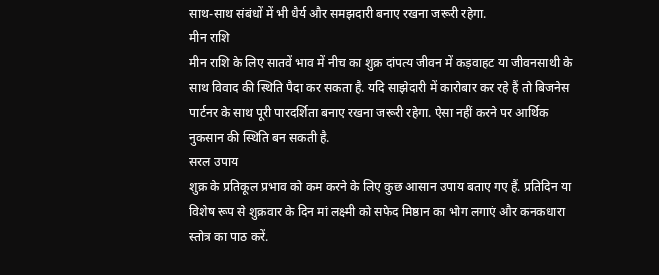साथ-साथ संबंधों में भी धैर्य और समझदारी बनाए रखना जरूरी रहेगा.
मीन राशि
मीन राशि के लिए सातवें भाव में नीच का शुक्र दांपत्य जीवन में कड़वाहट या जीवनसाथी के साथ विवाद की स्थिति पैदा कर सकता है. यदि साझेदारी में कारोबार कर रहे हैं तो बिजनेस पार्टनर के साथ पूरी पारदर्शिता बनाए रखना जरूरी रहेगा. ऐसा नहीं करने पर आर्थिक नुकसान की स्थिति बन सकती है.
सरल उपाय
शुक्र के प्रतिकूल प्रभाव को कम करने के लिए कुछ आसान उपाय बताए गए हैं. प्रतिदिन या विशेष रूप से शुक्रवार के दिन मां लक्ष्मी को सफेद मिष्ठान का भोग लगाएं और कनकधारा स्तोत्र का पाठ करें.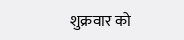शुक्रवार को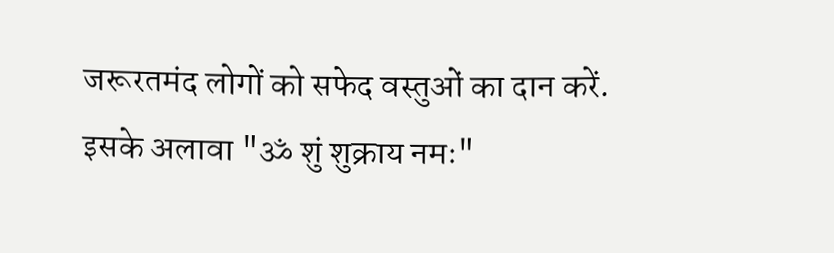जरूरतमंद लोगों को सफेद वस्तुओं का दान करें. इसके अलावा "ॐ शुं शुक्राय नमः"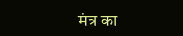मंत्र का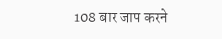108 बार जाप करने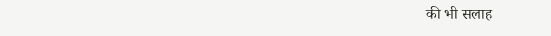की भी सलाह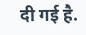दी गई है.